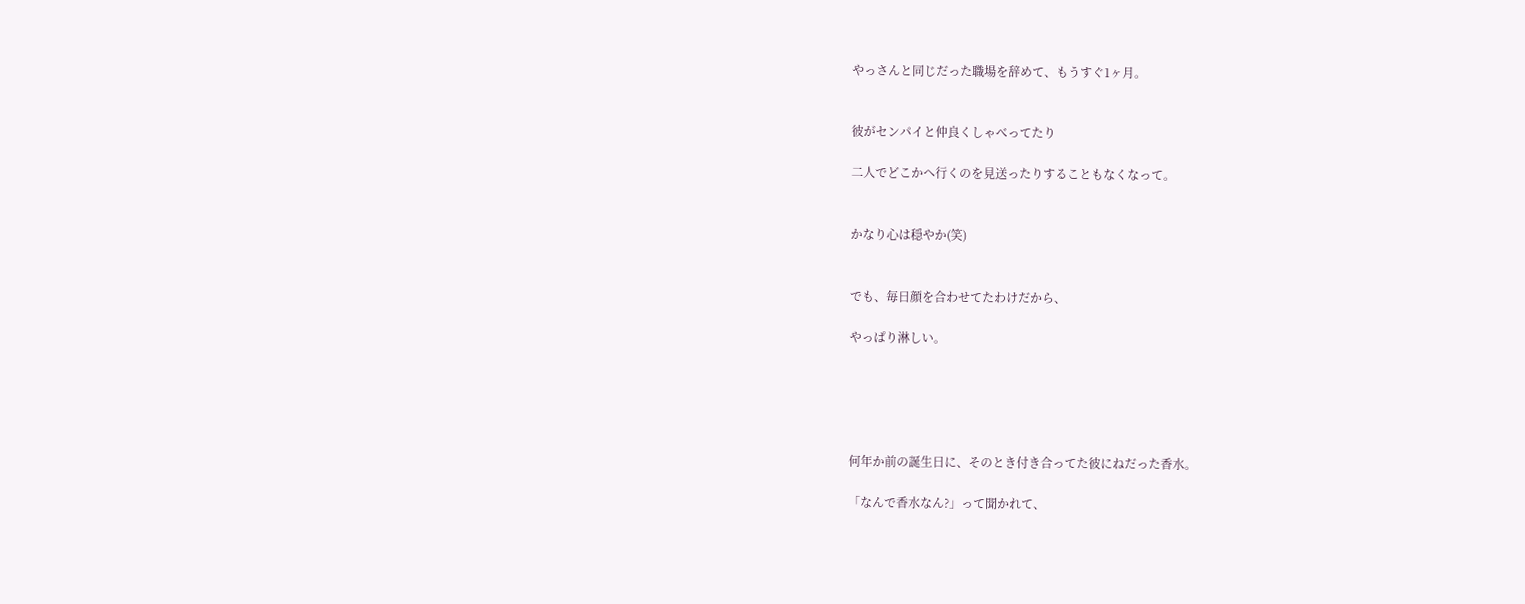やっさんと同じだった職場を辞めて、もうすぐ1ヶ月。


彼がセンパイと仲良くしゃべってたり

二人でどこかへ行くのを見送ったりすることもなくなって。


かなり心は穏やか(笑)


でも、毎日顔を合わせてたわけだから、

やっぱり淋しい。





何年か前の誕生日に、そのとき付き合ってた彼にねだった香水。

「なんで香水なん?」って聞かれて、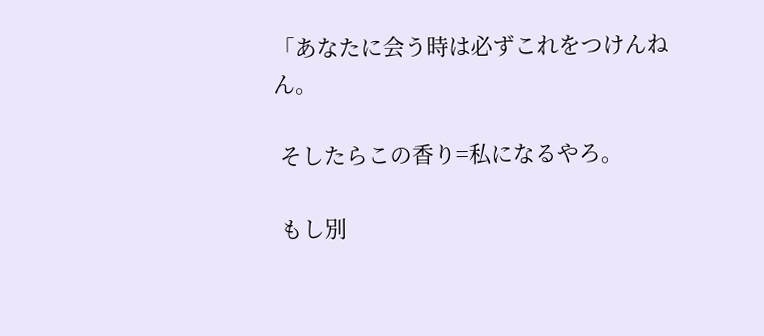「あなたに会う時は必ずこれをつけんねん。

 そしたらこの香り=私になるやろ。

 もし別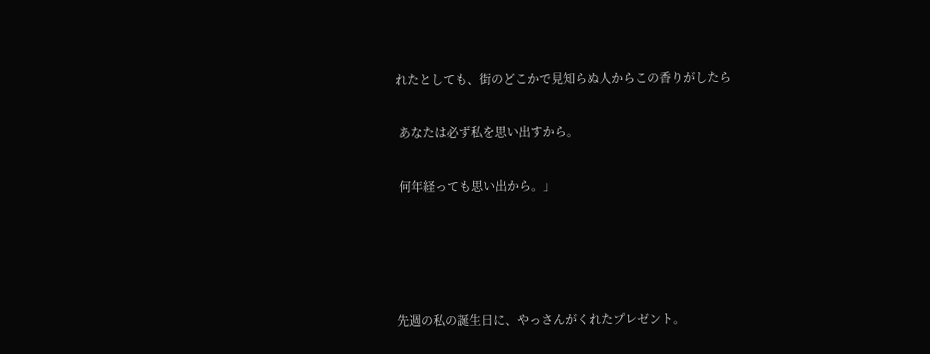れたとしても、街のどこかで見知らぬ人からこの香りがしたら

 あなたは必ず私を思い出すから。

 何年経っても思い出から。」




先週の私の誕生日に、やっさんがくれたプレゼント。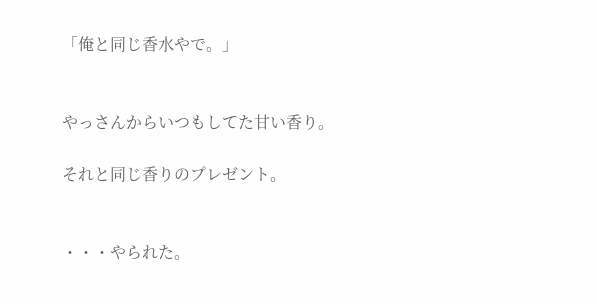「俺と同じ香水やで。」


やっさんからいつもしてた甘い香り。

それと同じ香りのプレゼント。


・・・やられた。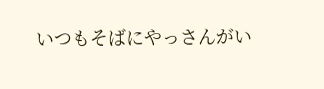いつもそばにやっさんがい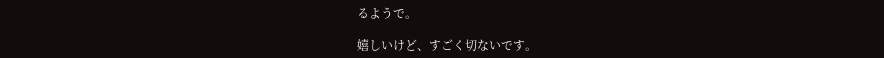るようで。

嬉しいけど、すごく切ないです。